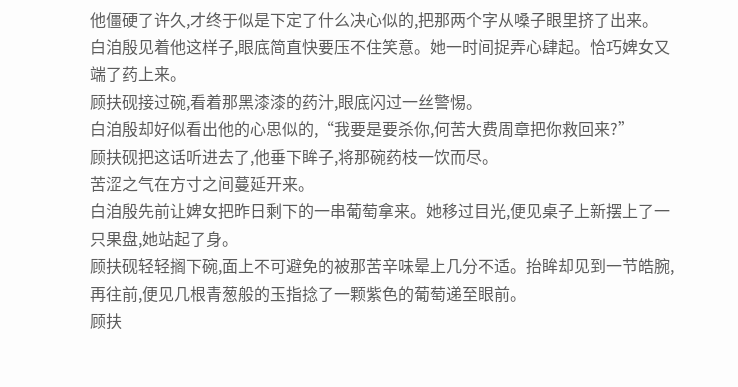他僵硬了许久,才终于似是下定了什么决心似的,把那两个字从嗓子眼里挤了出来。
白洎殷见着他这样子,眼底简直快要压不住笑意。她一时间捉弄心肆起。恰巧婢女又端了药上来。
顾扶砚接过碗,看着那黑漆漆的药汁,眼底闪过一丝警惕。
白洎殷却好似看出他的心思似的,“我要是要杀你,何苦大费周章把你救回来?”
顾扶砚把这话听进去了,他垂下眸子,将那碗药枝一饮而尽。
苦涩之气在方寸之间蔓延开来。
白洎殷先前让婢女把昨日剩下的一串葡萄拿来。她移过目光,便见桌子上新摆上了一只果盘,她站起了身。
顾扶砚轻轻搁下碗,面上不可避免的被那苦辛味晕上几分不适。抬眸却见到一节皓腕,再往前,便见几根青葱般的玉指捻了一颗紫色的葡萄递至眼前。
顾扶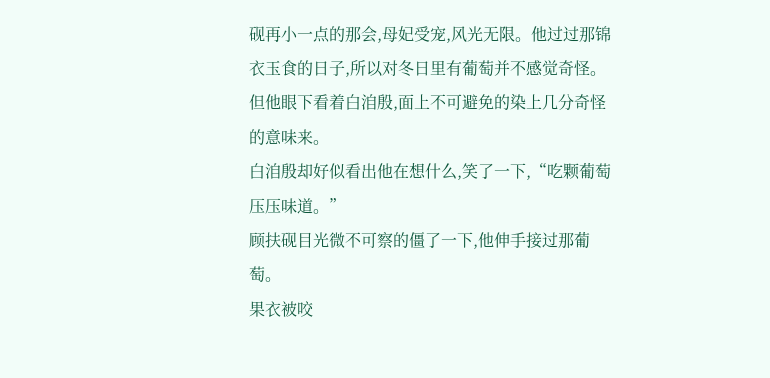砚再小一点的那会,母妃受宠,风光无限。他过过那锦衣玉食的日子,所以对冬日里有葡萄并不感觉奇怪。但他眼下看着白洎殷,面上不可避免的染上几分奇怪的意味来。
白洎殷却好似看出他在想什么,笑了一下,“吃颗葡萄压压味道。”
顾扶砚目光微不可察的僵了一下,他伸手接过那葡萄。
果衣被咬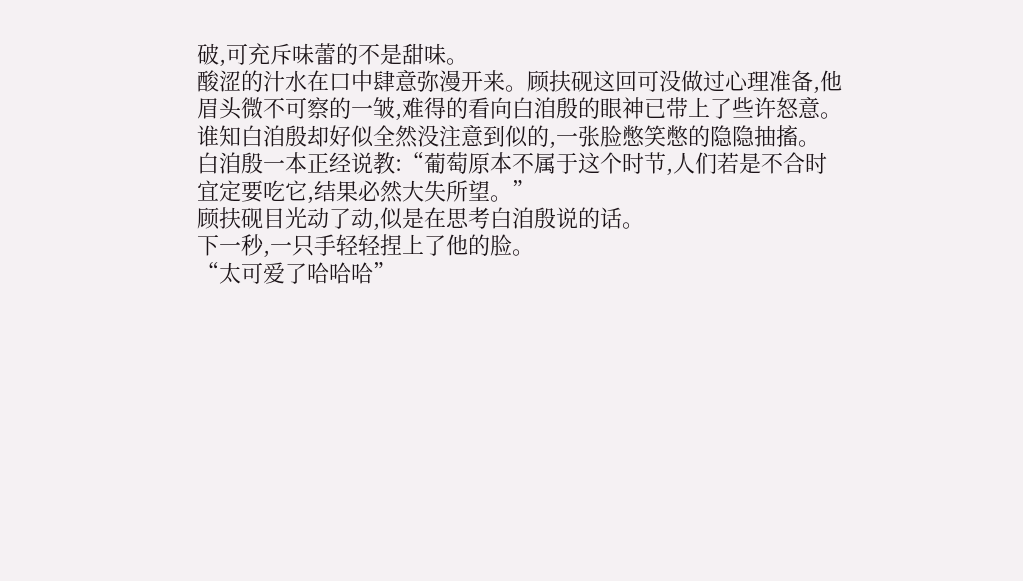破,可充斥味蕾的不是甜味。
酸涩的汁水在口中肆意弥漫开来。顾扶砚这回可没做过心理准备,他眉头微不可察的一皱,难得的看向白洎殷的眼神已带上了些许怒意。
谁知白洎殷却好似全然没注意到似的,一张脸憋笑憋的隐隐抽搐。
白洎殷一本正经说教:“葡萄原本不属于这个时节,人们若是不合时宜定要吃它,结果必然大失所望。”
顾扶砚目光动了动,似是在思考白洎殷说的话。
下一秒,一只手轻轻捏上了他的脸。
“太可爱了哈哈哈”